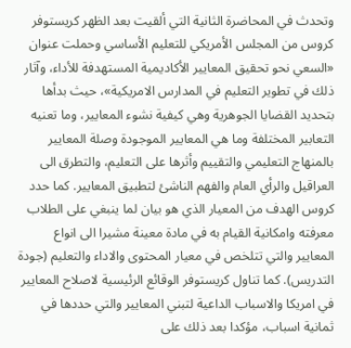وتحدث في المحاضرة الثانية التي ألقيت بعد الظهر كريستوفر كروس من المجلس الأمريكي للتعليم الأساسي وحملت عنوان «السعي نحو تحقيق المعايير الأكاديمية المستهدفة للأداء، وآثار ذلك في تطوير التعليم في المدارس الامريكية»، حيث بدأها بتحديد القضايا الجوهرية وهي كيفية نشوء المعايير، وما تعنيه التعابير المختلفة وما هي المعايير الموجودة وصلة المعايير بالمنهاج التعليمي والتقييم وأثرها على التعليم، والتطرق الى العراقيل والرأي العام والفهم الناشئ لتطبيق المعايير. كما حدد كروس الهدف من المعيار الذي هو بيان لما ينبغي على الطلاب معرفته وامكانية القيام به في مادة معينة مشيرا الى انواع المعايير والتي تتلخص في معيار المحتوى والاداء والتعليم (جودة التدريس). كما تناول كريستوفر الوقائع الرئيسية لاصلاح المعايير في امريكا والاسباب الداعية لتبني المعايير والتي حددها في ثمانية اسباب، مؤكدا بعد ذلك على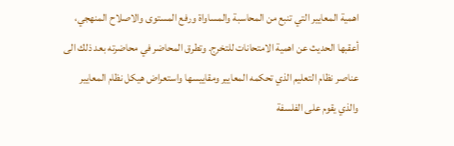اهمية المعايير التي تنبع من المحاسبة والمساواة ورفع المستوى والاصلاح المنهجي، أعقبها الحديث عن اهمية الامتحانات للتخرج. وتطرق المحاضر في محاضرته بعد ذلك الى عناصر نظام التعليم الذي تحكمه المعايير ومقاييسها واستعراض هيكل نظام المعايير والذي يقوم على الفلسفة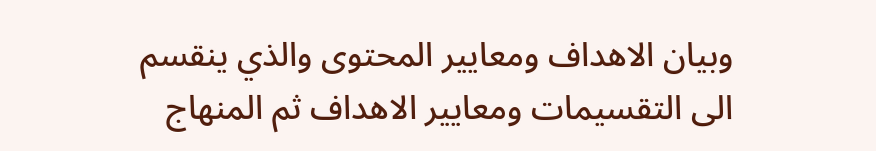وبيان الاهداف ومعايير المحتوى والذي ينقسم الى التقسيمات ومعايير الاهداف ثم المنهاج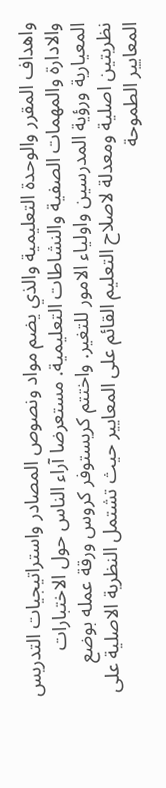واهداف المقرر والوحدة التعليمية والذي يضم مواد ونصوص المصادر واستراتيجيات التدريس والادارة والمهمات الصفية والنشاطات التعليمية. مستعرضا آراء الناس حول الاختبارات المعيارية ورؤية المدرسين واولياء الامور للتغير. واختتم كريستوفر كروس ورقة عمله بوضع نظريتين اصلية ومعدلة لاصلاح التعليم القائم على المعايير حيث تشتمل النظرية الاصلية على المعايير الطموحة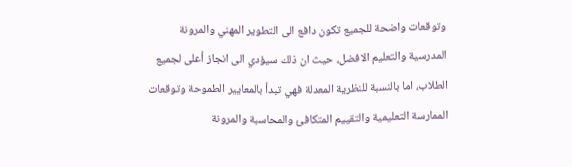وتوقعات واضحة للجميع تكون دافع الى التطوير المهني والمرونة المدرسية والتعليم الافضل، حيث ان ذلك سيؤدي الى انجاز أعلى لجميع الطلاب، اما بالنسبة للنظرية المعدلة فهي تبدأ بالمعايير الطموحة وتوقعات الممارسة التعليمية والتقييم المتكافئ والمحاسبة والمرونة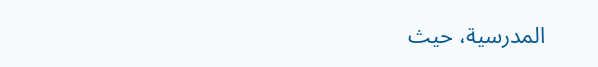المدرسية، حيث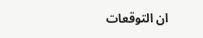ان التوقعات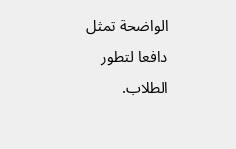الواضحة تمثل دافعا لتطور الطلاب.